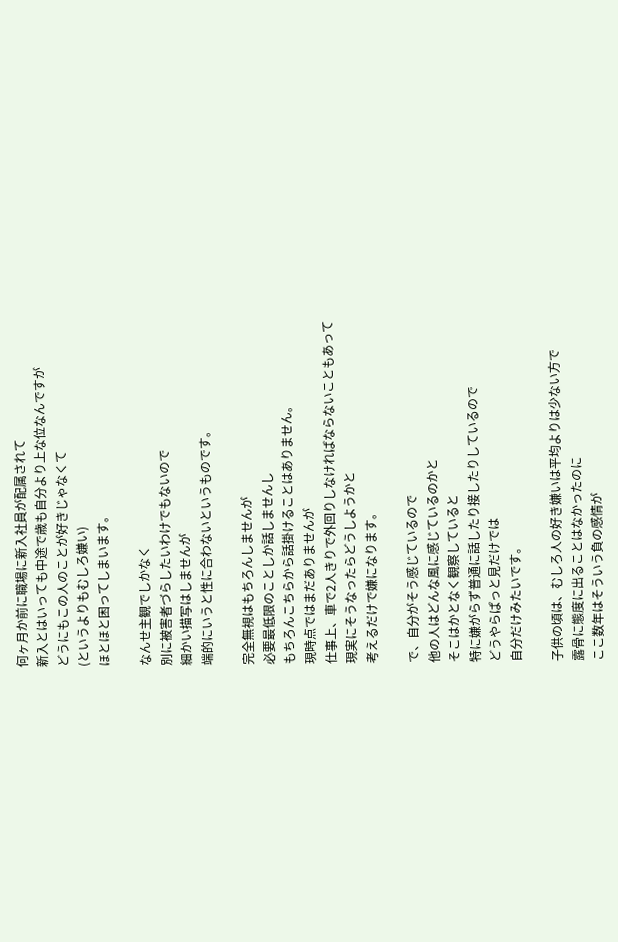何ヶ月か前に職場に新入社員が配属されて
新入とはいっても中途で歳も自分より上な位なんですが
どうにもこの人のことが好きじゃなくて
(というよりもむしろ嫌い)
ほとほと困ってしまいます。

なんせ主観でしかなく
別に被害者づらしたいわけでもないので
細かい描写はしませんが
端的にいうと性に合わないというものです。

完全無視はもちろんしませんが
必要最低限のことしか話しませんし
もちろんこちらから話掛けることはありません。
現時点ではまだありませんが
仕事上、車で2人きりで外回りしなければならないこともあって
現実にそうなったらどうしようかと
考えるだけで嫌になります。

で、自分がそう感じているので
他の人はどんな風に感じているのかと
そこはかとなく観察していると
特に嫌がらず普通に話したり接したりしているので
どうやらぱっと見だけでは
自分だけみたいです。

子供の頃は、むしろ人の好き嫌いは平均よりは少ない方で
露骨に態度に出ることはなかったのに
ここ数年はそういう負の感情が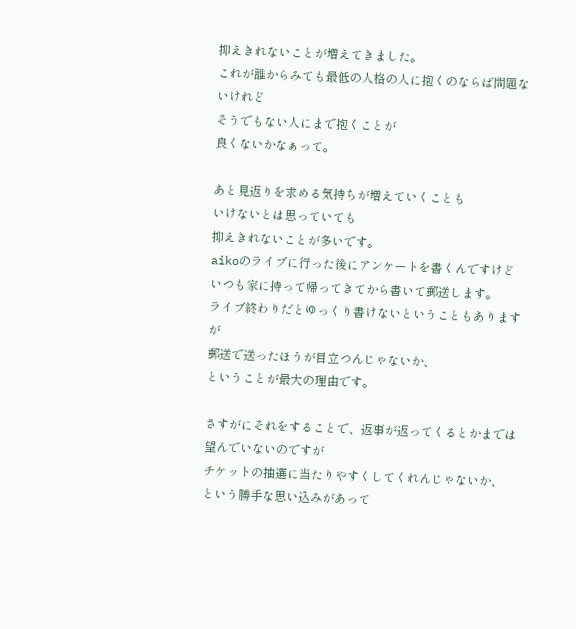抑えきれないことが増えてきました。
これが誰からみても最低の人格の人に抱くのならば問題ないけれど
そうでもない人にまで抱くことが
良くないかなぁって。

あと見返りを求める気持ちが増えていくことも
いけないとは思っていても
抑えきれないことが多いです。
aikoのライブに行った後にアンケートを書くんですけど
いつも家に持って帰ってきてから書いて郵送します。
ライブ終わりだとゆっくり書けないということもありますが
郵送で送ったほうが目立つんじゃないか、
ということが最大の理由です。

さすがにそれをすることで、返事が返ってくるとかまでは
望んでいないのですが
チケットの抽選に当たりやすくしてくれんじゃないか、
という勝手な思い込みがあって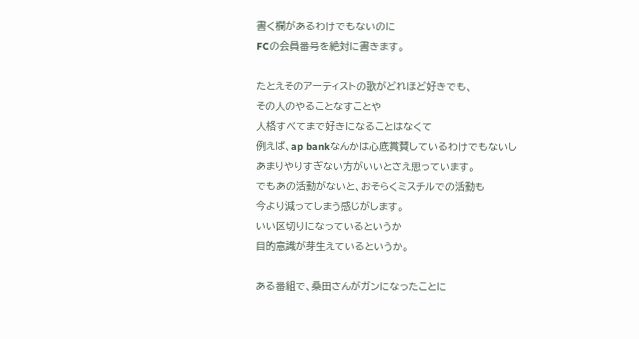書く欄があるわけでもないのに
FCの会員番号を絶対に書きます。

たとえそのアーティストの歌がどれほど好きでも、
その人のやることなすことや
人格すべてまで好きになることはなくて
例えば、ap bankなんかは心底賞賛しているわけでもないし
あまりやりすぎない方がいいとさえ思っています。
でもあの活動がないと、おそらくミスチルでの活動も
今より減ってしまう感じがします。
いい区切りになっているというか
目的意識が芽生えているというか。

ある番組で、桑田さんがガンになったことに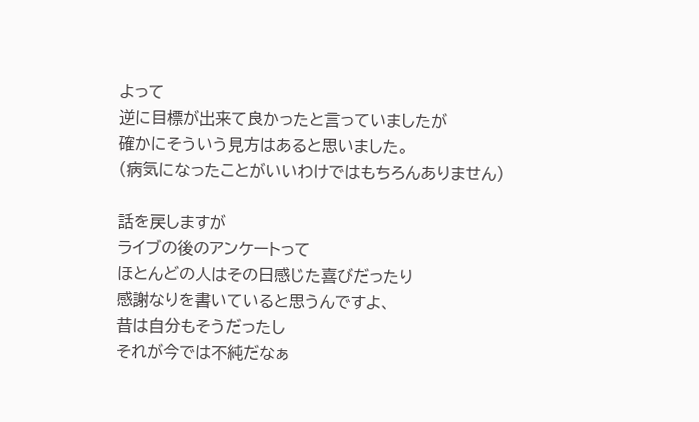よって
逆に目標が出来て良かったと言っていましたが
確かにそういう見方はあると思いました。
(病気になったことがいいわけではもちろんありません)

話を戻しますが
ライブの後のアンケートって
ほとんどの人はその日感じた喜びだったり
感謝なりを書いていると思うんですよ、
昔は自分もそうだったし
それが今では不純だなぁ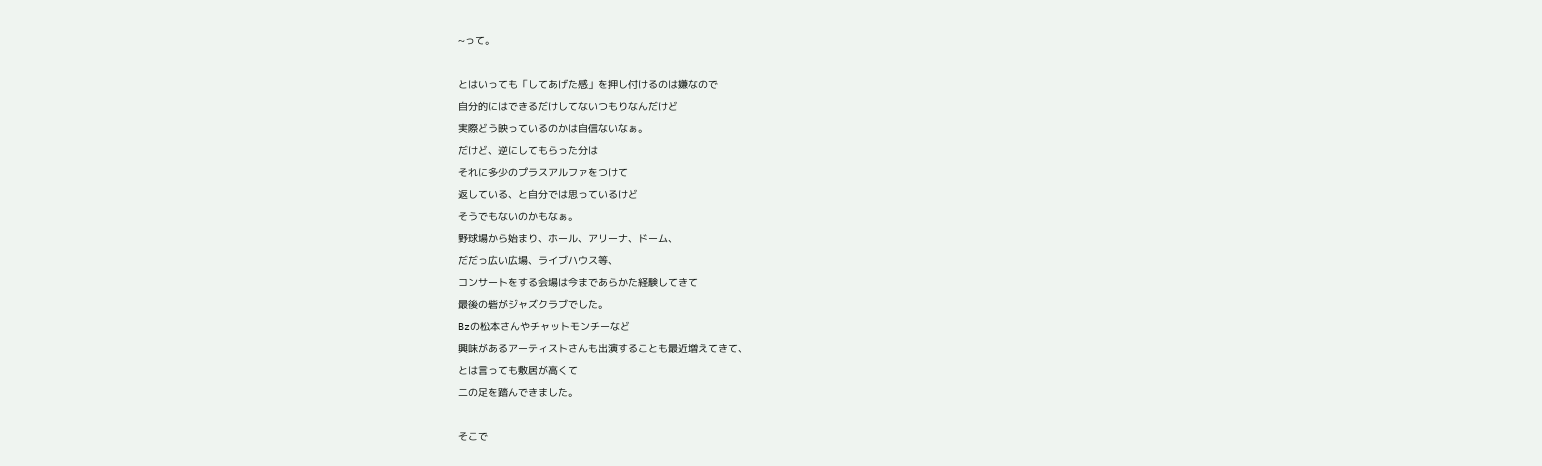~って。

とはいっても「してあげた感」を押し付けるのは嫌なので
自分的にはできるだけしてないつもりなんだけど
実際どう映っているのかは自信ないなぁ。
だけど、逆にしてもらった分は
それに多少のプラスアルファをつけて
返している、と自分では思っているけど
そうでもないのかもなぁ。
野球場から始まり、ホール、アリーナ、ドーム、
だだっ広い広場、ライブハウス等、
コンサートをする会場は今まであらかた経験してきて
最後の砦がジャズクラブでした。
Bzの松本さんやチャットモンチーなど
興味があるアーティストさんも出演することも最近増えてきて、
とは言っても敷居が高くて
二の足を踏んできました。

そこで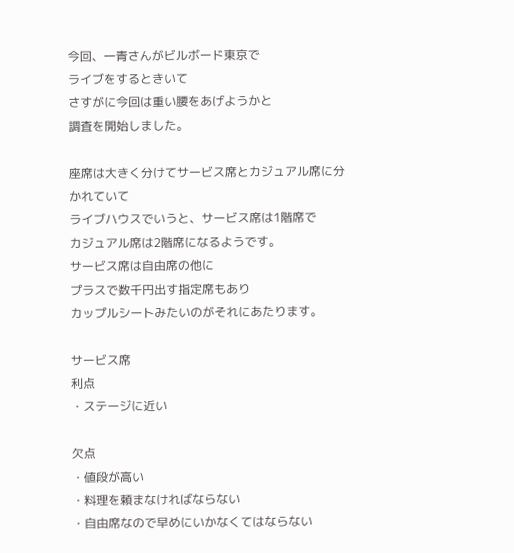今回、一青さんがビルボード東京で
ライブをするときいて
さすがに今回は重い腰をあげようかと
調査を開始しました。

座席は大きく分けてサービス席とカジュアル席に分かれていて
ライブハウスでいうと、サービス席は1階席で
カジュアル席は2階席になるようです。
サービス席は自由席の他に
プラスで数千円出す指定席もあり
カップルシートみたいのがそれにあたります。

サービス席
利点
・ステージに近い

欠点
・値段が高い
・料理を頼まなければならない
・自由席なので早めにいかなくてはならない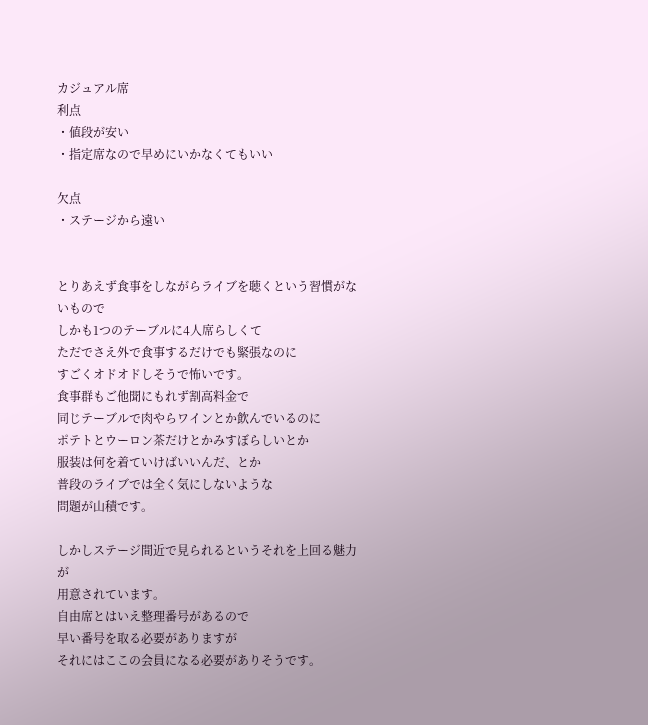カジュアル席
利点
・値段が安い
・指定席なので早めにいかなくてもいい

欠点
・ステージから遠い


とりあえず食事をしながらライブを聴くという習慣がないもので
しかも1つのテーブルに4人席らしくて
ただでさえ外で食事するだけでも緊張なのに
すごくオドオドしそうで怖いです。
食事群もご他聞にもれず割高料金で
同じテーブルで肉やらワインとか飲んでいるのに
ポテトとウーロン茶だけとかみすぼらしいとか
服装は何を着ていけばいいんだ、とか
普段のライブでは全く気にしないような
問題が山積です。

しかしステージ間近で見られるというそれを上回る魅力が
用意されています。
自由席とはいえ整理番号があるので
早い番号を取る必要がありますが
それにはここの会員になる必要がありそうです。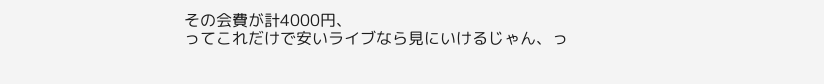その会費が計4000円、
ってこれだけで安いライブなら見にいけるじゃん、っ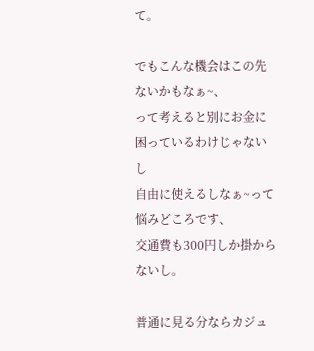て。

でもこんな機会はこの先ないかもなぁ~、
って考えると別にお金に困っているわけじゃないし
自由に使えるしなぁ~って悩みどころです、
交通費も300円しか掛からないし。

普通に見る分ならカジュ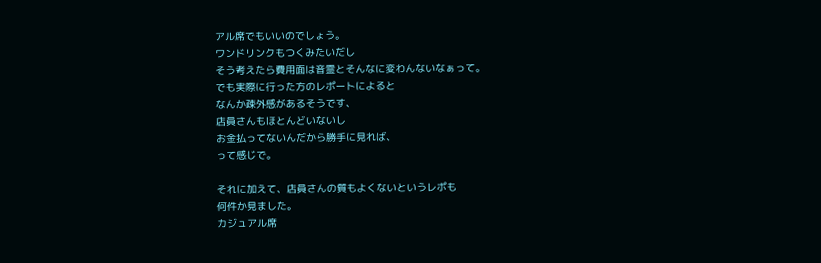アル席でもいいのでしょう。
ワンドリンクもつくみたいだし
そう考えたら費用面は音霊とそんなに変わんないなぁって。
でも実際に行った方のレポートによると
なんか疎外感があるそうです、
店員さんもほとんどいないし
お金払ってないんだから勝手に見れば、
って感じで。

それに加えて、店員さんの質もよくないというレポも
何件か見ました。
カジュアル席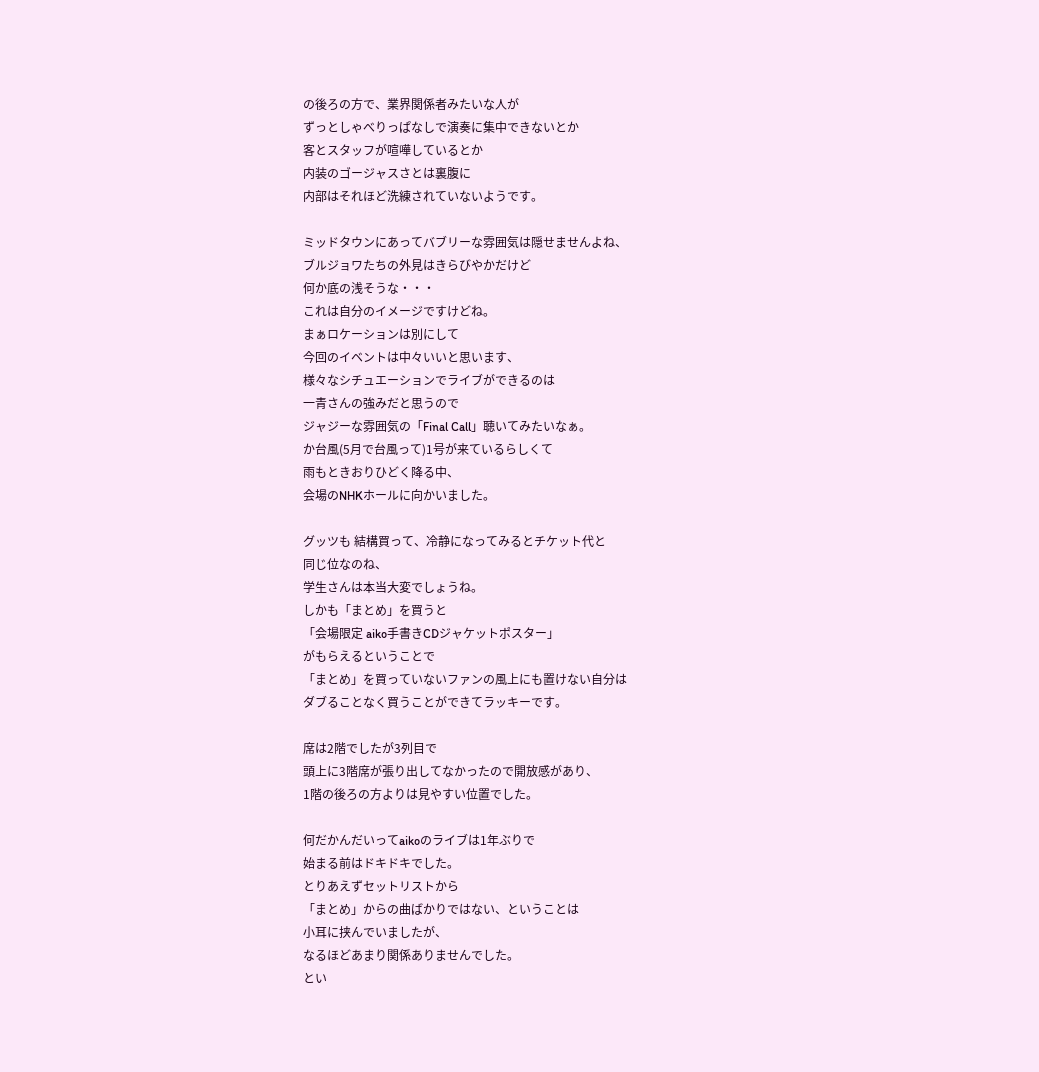の後ろの方で、業界関係者みたいな人が
ずっとしゃべりっぱなしで演奏に集中できないとか
客とスタッフが喧嘩しているとか
内装のゴージャスさとは裏腹に
内部はそれほど洗練されていないようです。

ミッドタウンにあってバブリーな雰囲気は隠せませんよね、
ブルジョワたちの外見はきらびやかだけど
何か底の浅そうな・・・
これは自分のイメージですけどね。
まぁロケーションは別にして
今回のイベントは中々いいと思います、
様々なシチュエーションでライブができるのは
一青さんの強みだと思うので
ジャジーな雰囲気の「Final Call」聴いてみたいなぁ。
か台風(5月で台風って)1号が来ているらしくて
雨もときおりひどく降る中、
会場のNHKホールに向かいました。

グッツも 結構買って、冷静になってみるとチケット代と
同じ位なのね、
学生さんは本当大変でしょうね。
しかも「まとめ」を買うと
「会場限定 aiko手書きCDジャケットポスター」
がもらえるということで
「まとめ」を買っていないファンの風上にも置けない自分は
ダブることなく買うことができてラッキーです。

席は2階でしたが3列目で
頭上に3階席が張り出してなかったので開放感があり、
1階の後ろの方よりは見やすい位置でした。

何だかんだいってaikoのライブは1年ぶりで
始まる前はドキドキでした。
とりあえずセットリストから
「まとめ」からの曲ばかりではない、ということは
小耳に挟んでいましたが、
なるほどあまり関係ありませんでした。
とい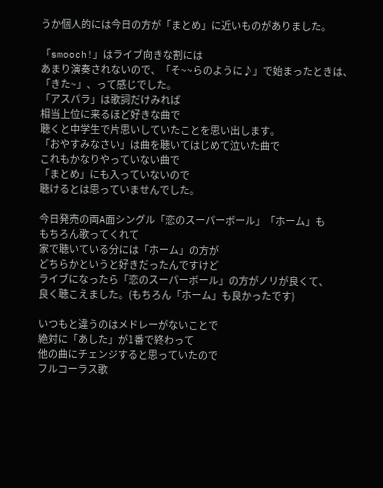うか個人的には今日の方が「まとめ」に近いものがありました。

「smooch!」はライブ向きな割には
あまり演奏されないので、「そ~~らのように♪」で始まったときは、
「きた~」、って感じでした。
「アスパラ」は歌詞だけみれば
相当上位に来るほど好きな曲で
聴くと中学生で片思いしていたことを思い出します。
「おやすみなさい」は曲を聴いてはじめて泣いた曲で
これもかなりやっていない曲で
「まとめ」にも入っていないので
聴けるとは思っていませんでした。

今日発売の両A面シングル「恋のスーパーボール」「ホーム」も
もちろん歌ってくれて
家で聴いている分には「ホーム」の方が
どちらかというと好きだったんですけど
ライブになったら「恋のスーパーボール」の方がノリが良くて、
良く聴こえました。(もちろん「ホーム」も良かったです)

いつもと違うのはメドレーがないことで
絶対に「あした」が1番で終わって
他の曲にチェンジすると思っていたので
フルコーラス歌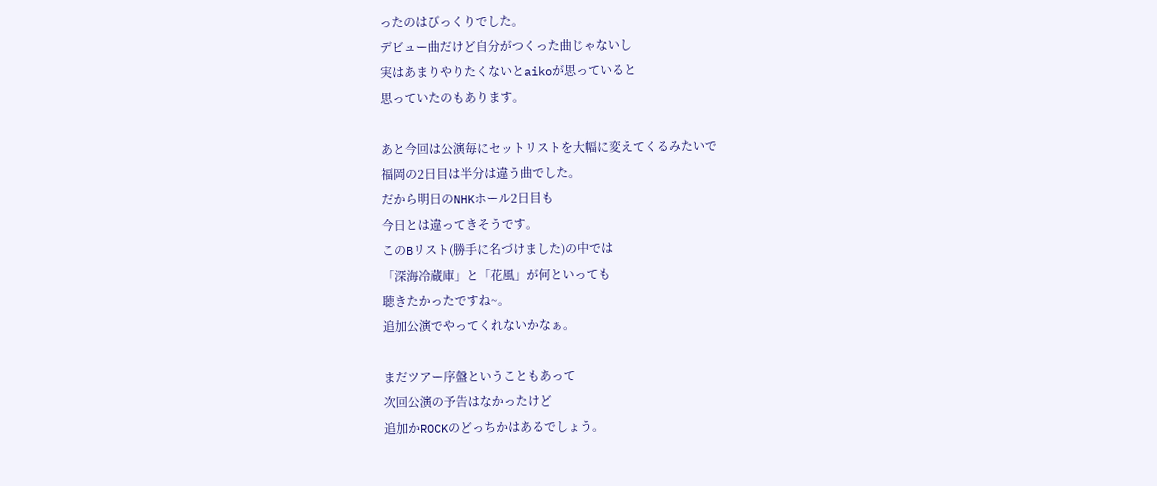ったのはびっくりでした。
デビュー曲だけど自分がつくった曲じゃないし
実はあまりやりたくないとaikoが思っていると
思っていたのもあります。

あと今回は公演毎にセットリストを大幅に変えてくるみたいで
福岡の2日目は半分は違う曲でした。
だから明日のNHKホール2日目も
今日とは違ってきそうです。
このBリスト(勝手に名づけました)の中では
「深海冷蔵庫」と「花風」が何といっても
聴きたかったですね~。
追加公演でやってくれないかなぁ。

まだツアー序盤ということもあって
次回公演の予告はなかったけど
追加かROCKのどっちかはあるでしょう。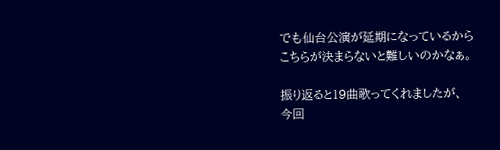でも仙台公演が延期になっているから
こちらが決まらないと難しいのかなぁ。

振り返ると19曲歌ってくれましたが、
今回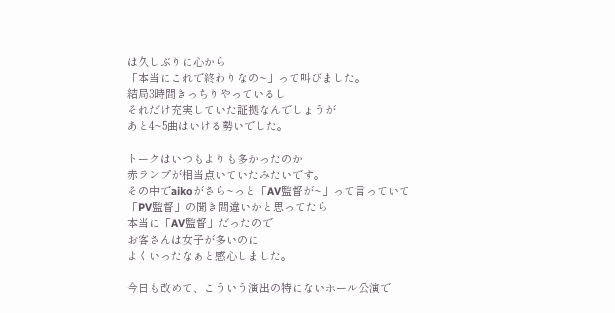は久しぶりに心から
「本当にこれで終わりなの~」って叫びました。
結局3時間きっちりやっているし
それだけ充実していた証拠なんでしょうが
あと4~5曲はいける勢いでした。

トークはいつもよりも多かったのか
赤ランプが相当点いていたみたいです。
その中でaikoがさら~っと「AV監督が~」って言っていて
「PV監督」の聞き間違いかと思ってたら
本当に「AV監督」だったので
お客さんは女子が多いのに
よくいったなぁと感心しました。

今日も改めて、こういう演出の特にないホール公演で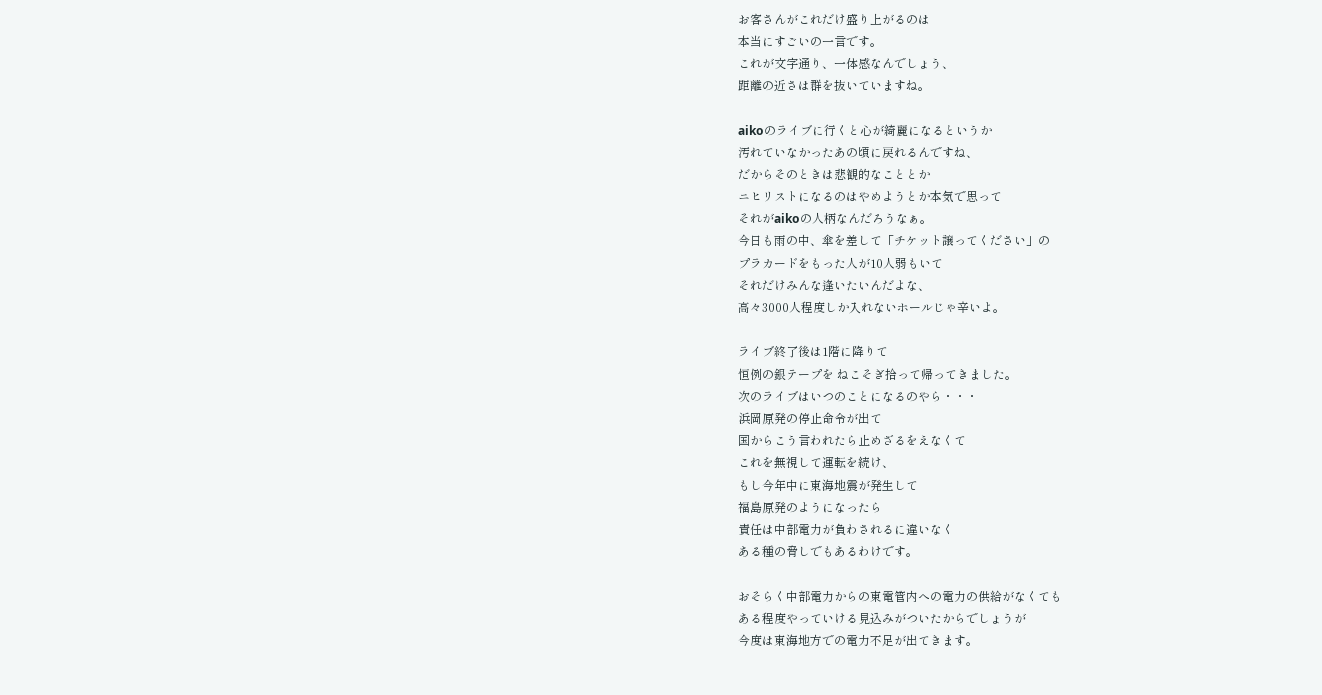お客さんがこれだけ盛り上がるのは
本当にすごいの一言です。
これが文字通り、一体感なんでしょう、
距離の近さは群を抜いていますね。

aikoのライブに行くと心が綺麗になるというか
汚れていなかったあの頃に戻れるんですね、
だからそのときは悲観的なこととか
ニヒリストになるのはやめようとか本気で思って
それがaikoの人柄なんだろうなぁ。
今日も雨の中、傘を差して「チケット譲ってください」の
プラカードをもった人が10人弱もいて
それだけみんな逢いたいんだよな、
高々3000人程度しか入れないホールじゃ辛いよ。

ライブ終了後は1階に降りて
恒例の銀テープを ねこそぎ拾って帰ってきました。
次のライブはいつのことになるのやら・・・
浜岡原発の停止命令が出て
国からこう言われたら止めざるをえなくて
これを無視して運転を続け、
もし今年中に東海地震が発生して
福島原発のようになったら
責任は中部電力が負わされるに違いなく
ある種の脅しでもあるわけです。

おそらく中部電力からの東電管内への電力の供給がなくても
ある程度やっていける見込みがついたからでしょうが
今度は東海地方での電力不足が出てきます。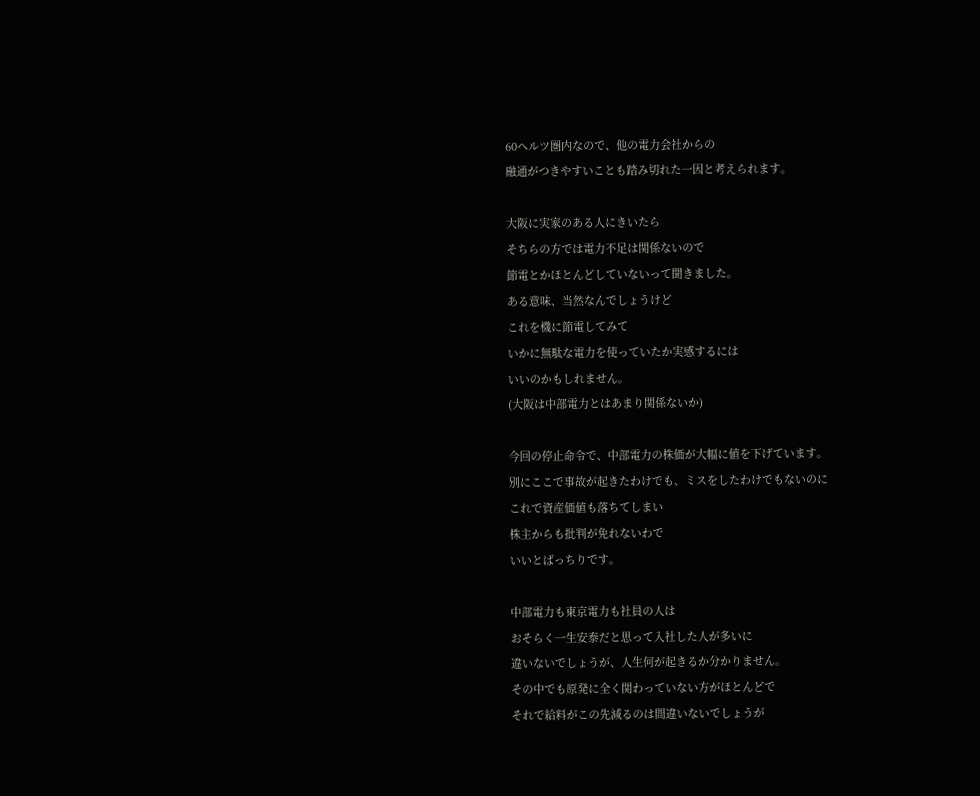60ヘルツ圏内なので、他の電力会社からの
融通がつきやすいことも踏み切れた一因と考えられます。

大阪に実家のある人にきいたら
そちらの方では電力不足は関係ないので
節電とかほとんどしていないって聞きました。
ある意味、当然なんでしょうけど
これを機に節電してみて
いかに無駄な電力を使っていたか実感するには
いいのかもしれません。
(大阪は中部電力とはあまり関係ないか)

今回の停止命令で、中部電力の株価が大幅に値を下げています。
別にここで事故が起きたわけでも、ミスをしたわけでもないのに
これで資産価値も落ちてしまい
株主からも批判が免れないわで
いいとばっちりです。

中部電力も東京電力も社員の人は
おそらく一生安泰だと思って入社した人が多いに
違いないでしょうが、人生何が起きるか分かりません。
その中でも原発に全く関わっていない方がほとんどで
それで給料がこの先減るのは間違いないでしょうが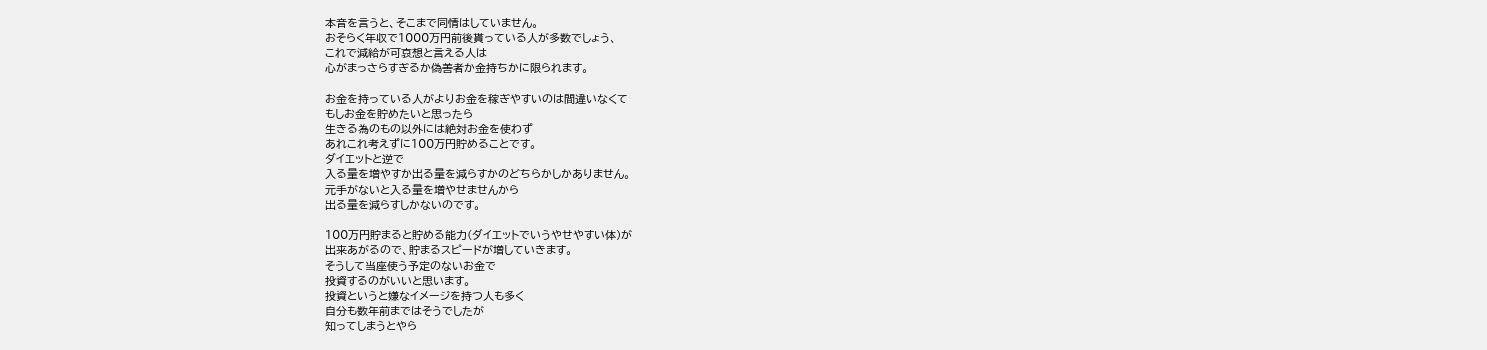本音を言うと、そこまで同情はしていません。
おそらく年収で1000万円前後貰っている人が多数でしょう、
これで減給が可哀想と言える人は
心がまっさらすぎるか偽善者か金持ちかに限られます。

お金を持っている人がよりお金を稼ぎやすいのは間違いなくて
もしお金を貯めたいと思ったら
生きる為のもの以外には絶対お金を使わず
あれこれ考えずに100万円貯めることです。
ダイエットと逆で
入る量を増やすか出る量を減らすかのどちらかしかありません。
元手がないと入る量を増やせませんから
出る量を減らすしかないのです。

100万円貯まると貯める能力(ダイエットでいうやせやすい体)が
出来あがるので、貯まるスピードが増していきます。
そうして当座使う予定のないお金で
投資するのがいいと思います。
投資というと嫌なイメージを持つ人も多く
自分も数年前まではそうでしたが
知ってしまうとやら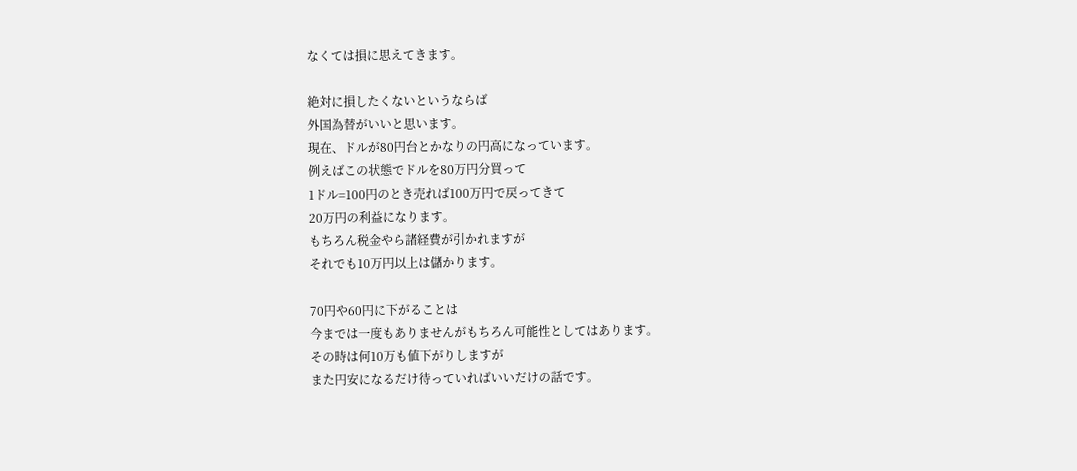なくては損に思えてきます。

絶対に損したくないというならば
外国為替がいいと思います。
現在、ドルが80円台とかなりの円高になっています。
例えばこの状態でドルを80万円分買って
1ドル=100円のとき売れば100万円で戻ってきて
20万円の利益になります。
もちろん税金やら諸経費が引かれますが
それでも10万円以上は儲かります。

70円や60円に下がることは
今までは一度もありませんがもちろん可能性としてはあります。
その時は何10万も値下がりしますが
また円安になるだけ待っていればいいだけの話です。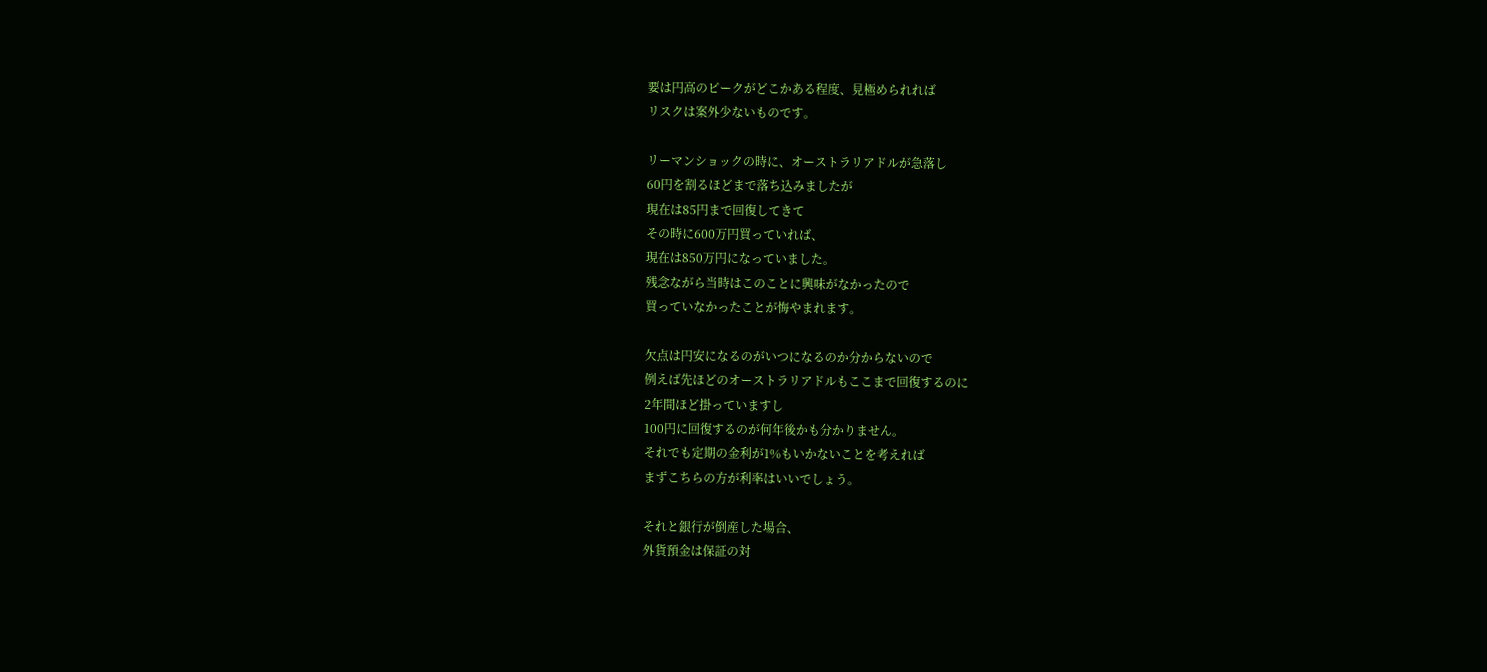要は円高のピークがどこかある程度、見極められれば
リスクは案外少ないものです。

リーマンショックの時に、オーストラリアドルが急落し
60円を割るほどまで落ち込みましたが
現在は85円まで回復してきて
その時に600万円買っていれば、
現在は850万円になっていました。
残念ながら当時はこのことに興味がなかったので
買っていなかったことが悔やまれます。

欠点は円安になるのがいつになるのか分からないので
例えば先ほどのオーストラリアドルもここまで回復するのに
2年間ほど掛っていますし
100円に回復するのが何年後かも分かりません。
それでも定期の金利が1%もいかないことを考えれば
まずこちらの方が利率はいいでしょう。

それと銀行が倒産した場合、
外貨預金は保証の対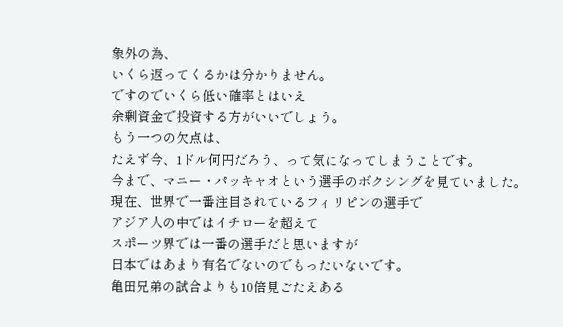象外の為、
いくら返ってくるかは分かりません。
ですのでいくら低い確率とはいえ
余剰資金で投資する方がいいでしょう。
もう一つの欠点は、
たえず今、1ドル何円だろう、って気になってしまうことです。
今まで、マニー・パッキャオという選手のボクシングを見ていました。
現在、世界で一番注目されているフィリピンの選手で
アジア人の中ではイチローを超えて
スポーツ界では一番の選手だと思いますが
日本ではあまり有名でないのでもったいないです。
亀田兄弟の試合よりも10倍見ごたえある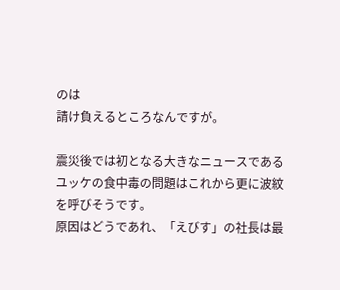のは
請け負えるところなんですが。

震災後では初となる大きなニュースである
ユッケの食中毒の問題はこれから更に波紋を呼びそうです。
原因はどうであれ、「えびす」の社長は最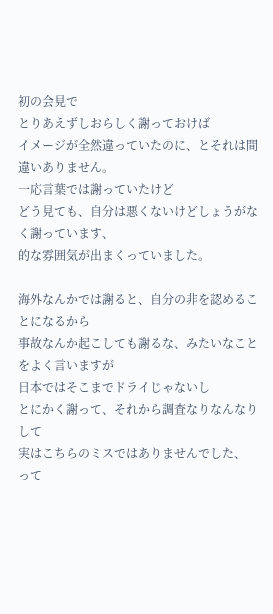初の会見で
とりあえずしおらしく謝っておけば
イメージが全然違っていたのに、とそれは間違いありません。
一応言葉では謝っていたけど
どう見ても、自分は悪くないけどしょうがなく謝っています、
的な雰囲気が出まくっていました。

海外なんかでは謝ると、自分の非を認めることになるから
事故なんか起こしても謝るな、みたいなことをよく言いますが
日本ではそこまでドライじゃないし
とにかく謝って、それから調査なりなんなりして
実はこちらのミスではありませんでした、
って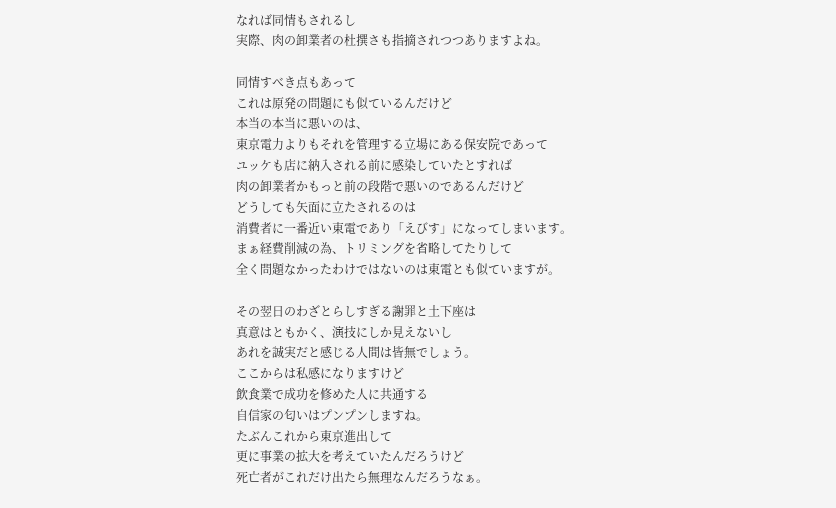なれば同情もされるし
実際、肉の卸業者の杜撰さも指摘されつつありますよね。

同情すべき点もあって
これは原発の問題にも似ているんだけど
本当の本当に悪いのは、
東京電力よりもそれを管理する立場にある保安院であって
ユッケも店に納入される前に感染していたとすれば
肉の卸業者かもっと前の段階で悪いのであるんだけど
どうしても矢面に立たされるのは
消費者に一番近い東電であり「えびす」になってしまいます。
まぁ経費削減の為、トリミングを省略してたりして
全く問題なかったわけではないのは東電とも似ていますが。

その翌日のわざとらしすぎる謝罪と土下座は
真意はともかく、演技にしか見えないし
あれを誠実だと感じる人間は皆無でしょう。
ここからは私感になりますけど
飲食業で成功を修めた人に共通する
自信家の匂いはプンプンしますね。
たぶんこれから東京進出して
更に事業の拡大を考えていたんだろうけど
死亡者がこれだけ出たら無理なんだろうなぁ。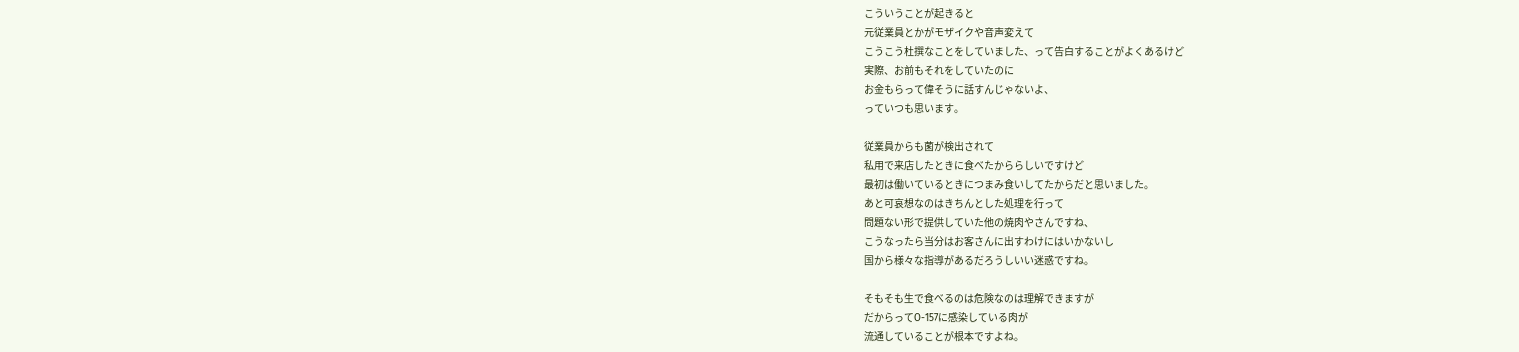こういうことが起きると
元従業員とかがモザイクや音声変えて
こうこう杜撰なことをしていました、って告白することがよくあるけど
実際、お前もそれをしていたのに
お金もらって偉そうに話すんじゃないよ、
っていつも思います。

従業員からも菌が検出されて
私用で来店したときに食べたかららしいですけど
最初は働いているときにつまみ食いしてたからだと思いました。
あと可哀想なのはきちんとした処理を行って
問題ない形で提供していた他の焼肉やさんですね、
こうなったら当分はお客さんに出すわけにはいかないし
国から様々な指導があるだろうしいい迷惑ですね。

そもそも生で食べるのは危険なのは理解できますが
だからってO-157に感染している肉が
流通していることが根本ですよね。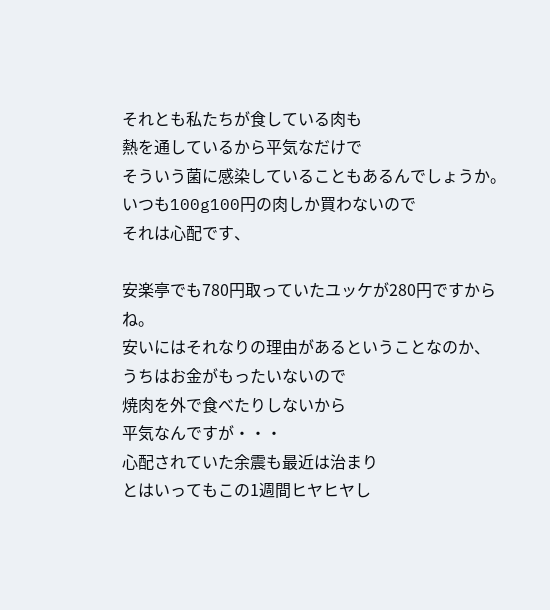それとも私たちが食している肉も
熱を通しているから平気なだけで
そういう菌に感染していることもあるんでしょうか。
いつも100g100円の肉しか買わないので
それは心配です、

安楽亭でも780円取っていたユッケが280円ですからね。
安いにはそれなりの理由があるということなのか、
うちはお金がもったいないので
焼肉を外で食べたりしないから
平気なんですが・・・
心配されていた余震も最近は治まり
とはいってもこの1週間ヒヤヒヤし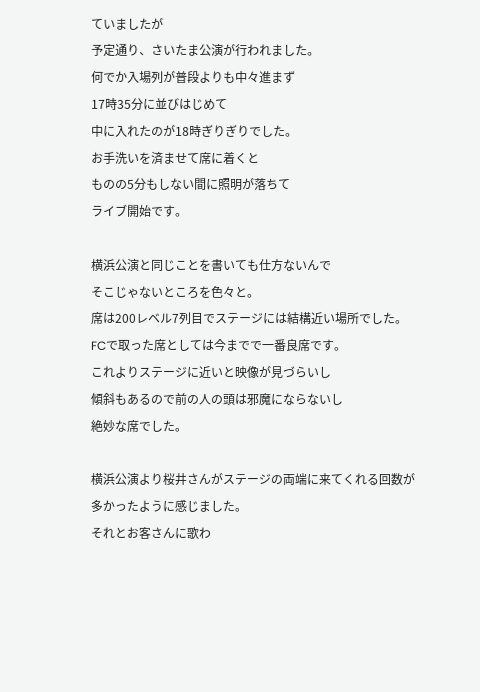ていましたが
予定通り、さいたま公演が行われました。
何でか入場列が普段よりも中々進まず
17時35分に並びはじめて
中に入れたのが18時ぎりぎりでした。
お手洗いを済ませて席に着くと
ものの5分もしない間に照明が落ちて
ライブ開始です。

横浜公演と同じことを書いても仕方ないんで
そこじゃないところを色々と。
席は200レベル7列目でステージには結構近い場所でした。
FCで取った席としては今までで一番良席です。
これよりステージに近いと映像が見づらいし
傾斜もあるので前の人の頭は邪魔にならないし
絶妙な席でした。

横浜公演より桜井さんがステージの両端に来てくれる回数が
多かったように感じました。
それとお客さんに歌わ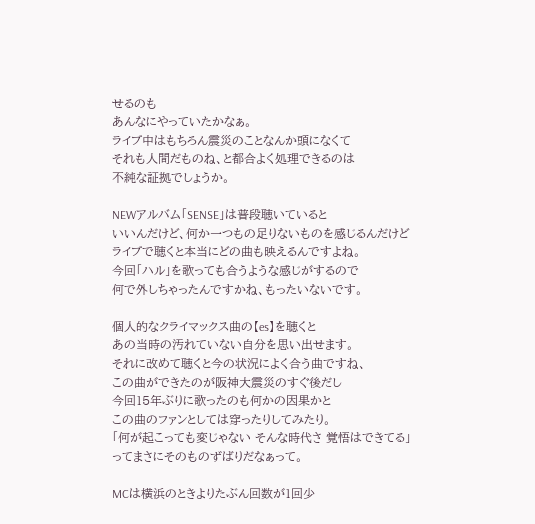せるのも
あんなにやっていたかなぁ。
ライブ中はもちろん震災のことなんか頭になくて
それも人間だものね、と都合よく処理できるのは
不純な証拠でしょうか。

NEWアルバム「SENSE」は普段聴いていると
いいんだけど、何か一つもの足りないものを感じるんだけど
ライブで聴くと本当にどの曲も映えるんですよね。
今回「ハル」を歌っても合うような感じがするので
何で外しちゃったんですかね、もったいないです。

個人的なクライマックス曲の【es】を聴くと
あの当時の汚れていない自分を思い出せます。
それに改めて聴くと今の状況によく合う曲ですね、
この曲ができたのが阪神大震災のすぐ後だし
今回15年ぶりに歌ったのも何かの因果かと
この曲のファンとしては穿ったりしてみたり。
「何が起こっても変じゃない そんな時代さ 覚悟はできてる」
ってまさにそのものずばりだなぁって。

MCは横浜のときよりたぶん回数が1回少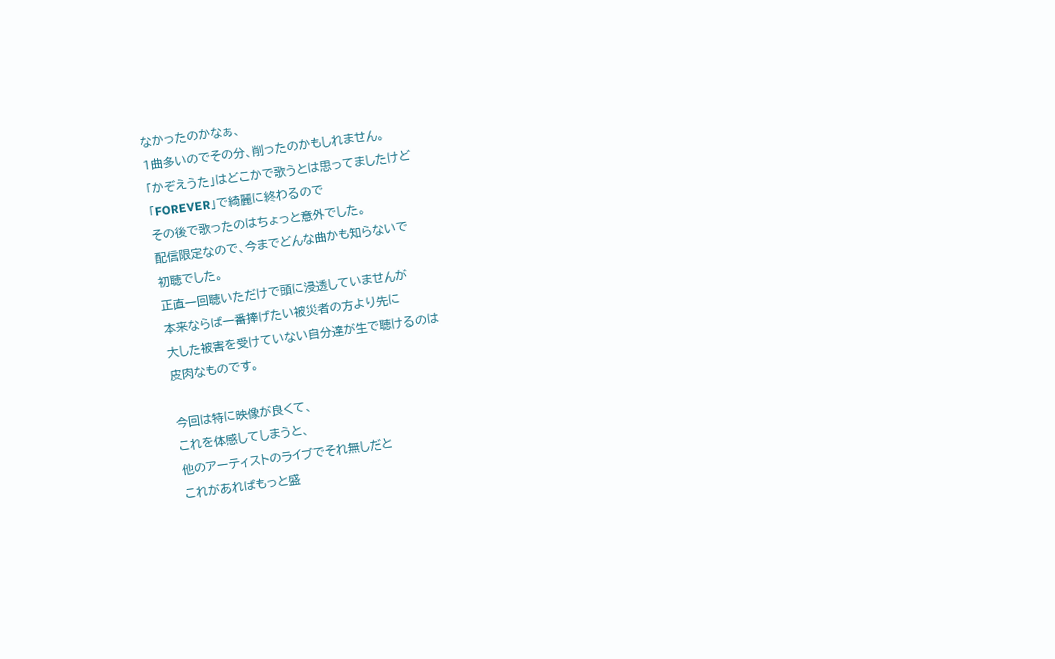なかったのかなぁ、
1曲多いのでその分、削ったのかもしれません。
「かぞえうた」はどこかで歌うとは思ってましたけど
「FOREVER」で綺麗に終わるので
その後で歌ったのはちょっと意外でした。
配信限定なので、今までどんな曲かも知らないで
初聴でした。
正直一回聴いただけで頭に浸透していませんが
本来ならば一番捧げたい被災者の方より先に
大した被害を受けていない自分達が生で聴けるのは
皮肉なものです。

今回は特に映像が良くて、
これを体感してしまうと、
他のアーティストのライブでそれ無しだと
これがあればもっと盛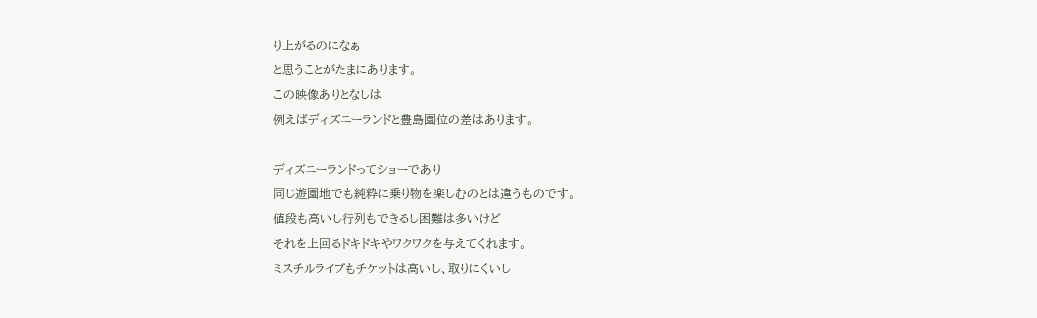り上がるのになぁ
と思うことがたまにあります。
この映像ありとなしは
例えばディズニーランドと豊島園位の差はあります。

ディズニーランドってショーであり
同じ遊園地でも純粋に乗り物を楽しむのとは違うものです。
値段も高いし行列もできるし困難は多いけど
それを上回るドキドキやワクワクを与えてくれます。
ミスチルライブもチケットは高いし、取りにくいし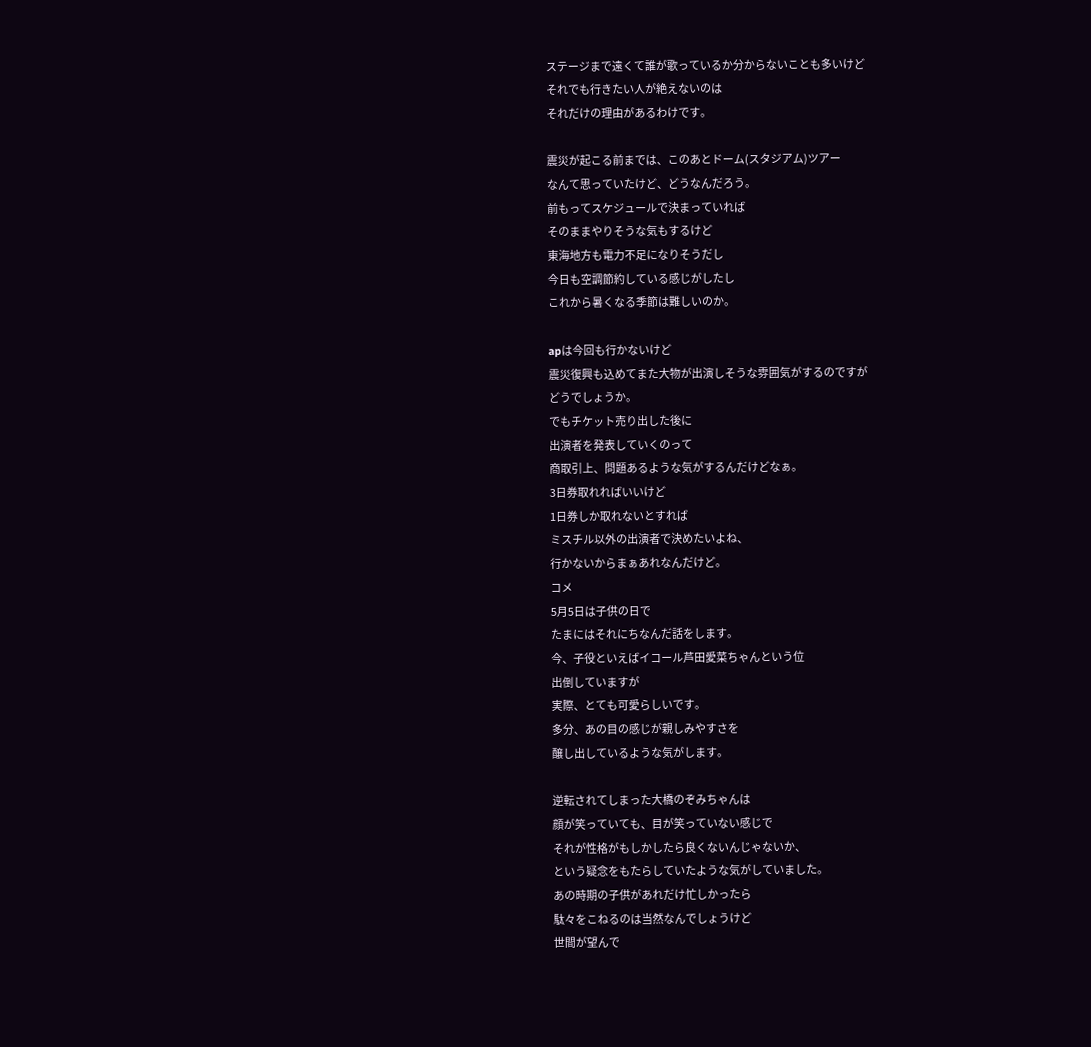ステージまで遠くて誰が歌っているか分からないことも多いけど
それでも行きたい人が絶えないのは
それだけの理由があるわけです。

震災が起こる前までは、このあとドーム(スタジアム)ツアー
なんて思っていたけど、どうなんだろう。
前もってスケジュールで決まっていれば
そのままやりそうな気もするけど
東海地方も電力不足になりそうだし
今日も空調節約している感じがしたし
これから暑くなる季節は難しいのか。

apは今回も行かないけど
震災復興も込めてまた大物が出演しそうな雰囲気がするのですが
どうでしょうか。
でもチケット売り出した後に
出演者を発表していくのって
商取引上、問題あるような気がするんだけどなぁ。
3日券取れればいいけど
1日券しか取れないとすれば
ミスチル以外の出演者で決めたいよね、
行かないからまぁあれなんだけど。
コメ
5月5日は子供の日で
たまにはそれにちなんだ話をします。
今、子役といえばイコール芦田愛菜ちゃんという位
出倒していますが
実際、とても可愛らしいです。
多分、あの目の感じが親しみやすさを
醸し出しているような気がします。

逆転されてしまった大橋のぞみちゃんは
顔が笑っていても、目が笑っていない感じで
それが性格がもしかしたら良くないんじゃないか、
という疑念をもたらしていたような気がしていました。
あの時期の子供があれだけ忙しかったら
駄々をこねるのは当然なんでしょうけど
世間が望んで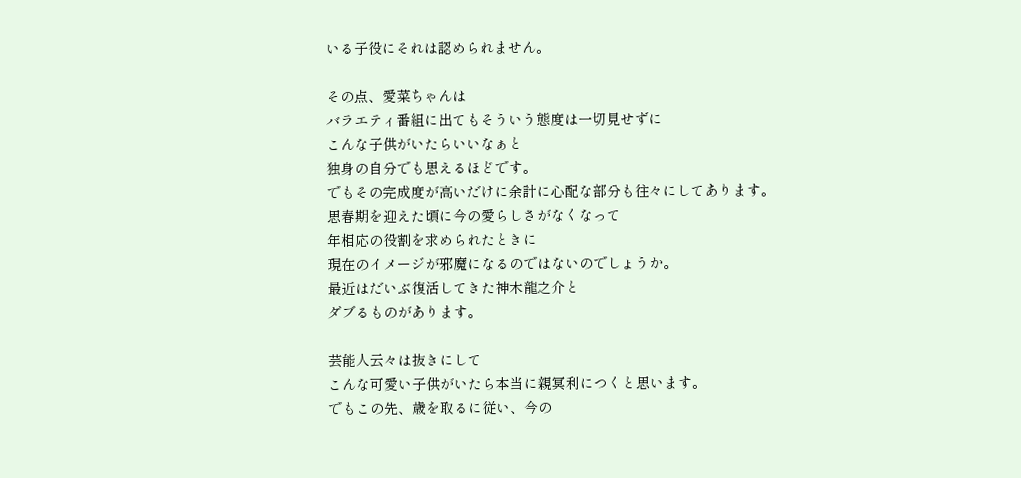いる子役にそれは認められません。

その点、愛菜ちゃんは
バラエティ番組に出てもそういう態度は一切見せずに
こんな子供がいたらいいなぁと
独身の自分でも思えるほどです。
でもその完成度が高いだけに余計に心配な部分も往々にしてあります。
思春期を迎えた頃に今の愛らしさがなくなって
年相応の役割を求められたときに
現在のイメージが邪魔になるのではないのでしょうか。
最近はだいぶ復活してきた神木龍之介と
ダブるものがあります。

芸能人云々は抜きにして
こんな可愛い子供がいたら本当に親冥利につくと思います。
でもこの先、歳を取るに従い、今の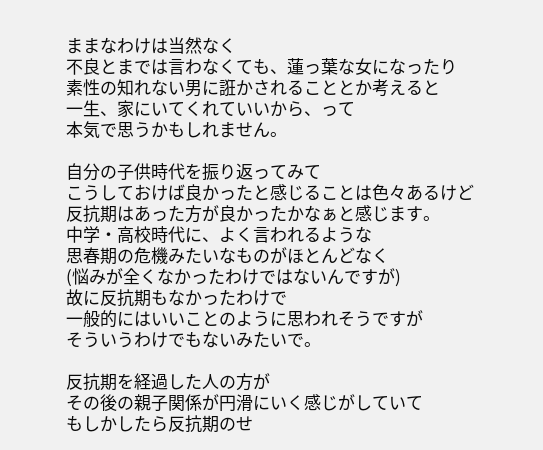ままなわけは当然なく
不良とまでは言わなくても、蓮っ葉な女になったり
素性の知れない男に誑かされることとか考えると
一生、家にいてくれていいから、って
本気で思うかもしれません。

自分の子供時代を振り返ってみて
こうしておけば良かったと感じることは色々あるけど
反抗期はあった方が良かったかなぁと感じます。
中学・高校時代に、よく言われるような
思春期の危機みたいなものがほとんどなく
(悩みが全くなかったわけではないんですが)
故に反抗期もなかったわけで
一般的にはいいことのように思われそうですが
そういうわけでもないみたいで。

反抗期を経過した人の方が
その後の親子関係が円滑にいく感じがしていて
もしかしたら反抗期のせ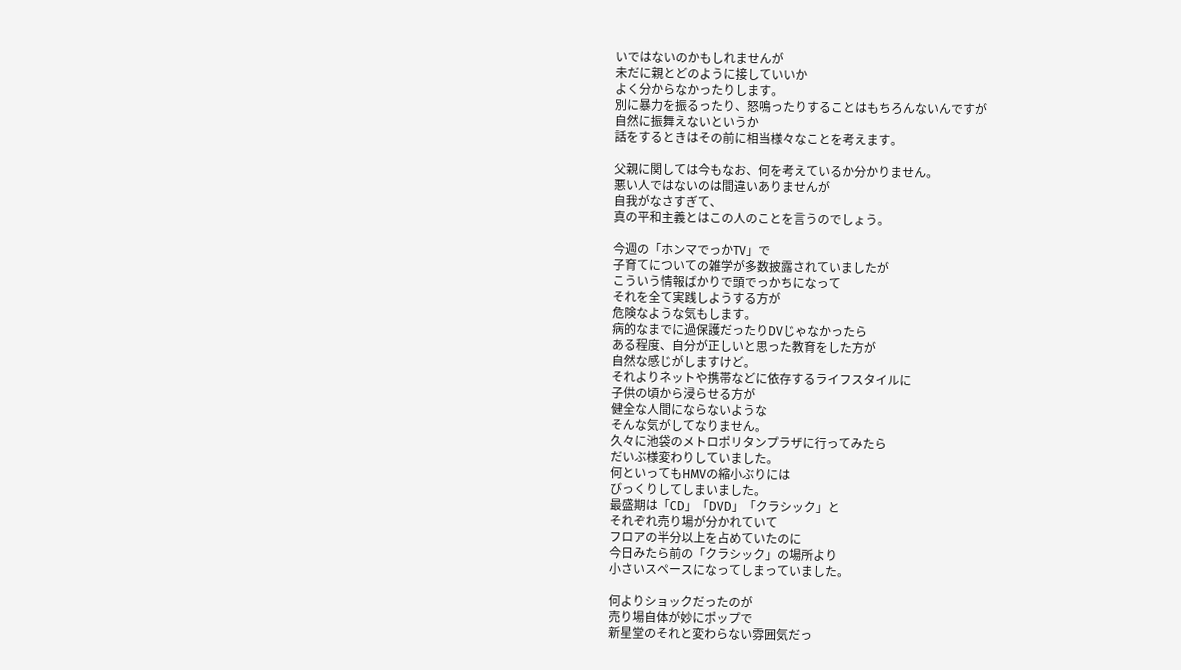いではないのかもしれませんが
未だに親とどのように接していいか
よく分からなかったりします。
別に暴力を振るったり、怒鳴ったりすることはもちろんないんですが
自然に振舞えないというか
話をするときはその前に相当様々なことを考えます。

父親に関しては今もなお、何を考えているか分かりません。
悪い人ではないのは間違いありませんが
自我がなさすぎて、
真の平和主義とはこの人のことを言うのでしょう。

今週の「ホンマでっかTV」で
子育てについての雑学が多数披露されていましたが
こういう情報ばかりで頭でっかちになって
それを全て実践しようする方が
危険なような気もします。
病的なまでに過保護だったりDVじゃなかったら
ある程度、自分が正しいと思った教育をした方が
自然な感じがしますけど。
それよりネットや携帯などに依存するライフスタイルに
子供の頃から浸らせる方が
健全な人間にならないような
そんな気がしてなりません。
久々に池袋のメトロポリタンプラザに行ってみたら
だいぶ様変わりしていました。
何といってもHMVの縮小ぶりには
びっくりしてしまいました。
最盛期は「CD」「DVD」「クラシック」と
それぞれ売り場が分かれていて
フロアの半分以上を占めていたのに
今日みたら前の「クラシック」の場所より
小さいスペースになってしまっていました。

何よりショックだったのが
売り場自体が妙にポップで
新星堂のそれと変わらない雰囲気だっ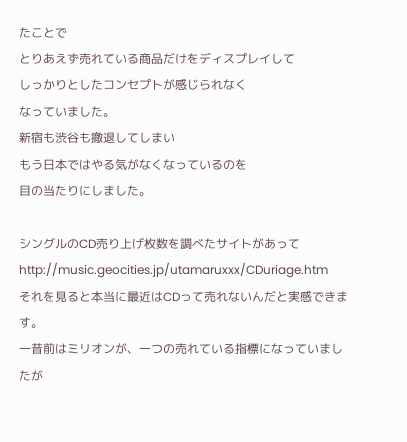たことで
とりあえず売れている商品だけをディスプレイして
しっかりとしたコンセプトが感じられなく
なっていました。
新宿も渋谷も撤退してしまい
もう日本ではやる気がなくなっているのを
目の当たりにしました。

シングルのCD売り上げ枚数を調べたサイトがあって
http://music.geocities.jp/utamaruxxx/CDuriage.htm
それを見ると本当に最近はCDって売れないんだと実感できます。
一昔前はミリオンが、一つの売れている指標になっていましたが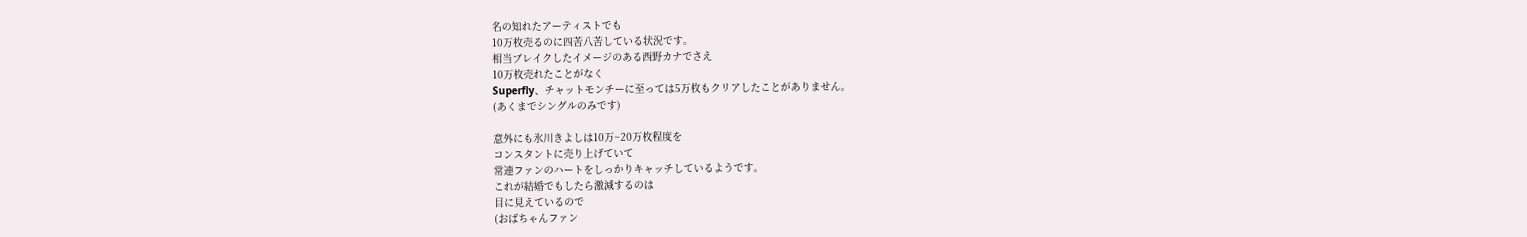名の知れたアーティストでも
10万枚売るのに四苦八苦している状況です。
相当ブレイクしたイメージのある西野カナでさえ
10万枚売れたことがなく
Superfly、チャットモンチーに至っては5万枚もクリアしたことがありません。
(あくまでシングルのみです)

意外にも氷川きよしは10万~20万枚程度を
コンスタントに売り上げていて
常連ファンのハートをしっかりキャッチしているようです。
これが結婚でもしたら激減するのは
目に見えているので
(おばちゃんファン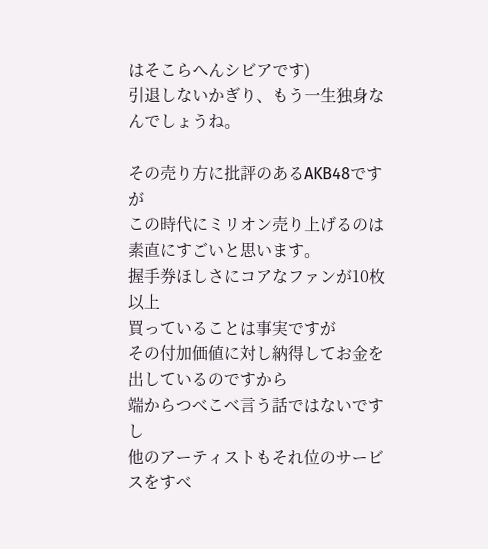はそこらへんシビアです)
引退しないかぎり、もう一生独身なんでしょうね。

その売り方に批評のあるAKB48ですが
この時代にミリオン売り上げるのは
素直にすごいと思います。
握手券ほしさにコアなファンが10枚以上
買っていることは事実ですが
その付加価値に対し納得してお金を出しているのですから
端からつべこべ言う話ではないですし
他のアーティストもそれ位のサービスをすべ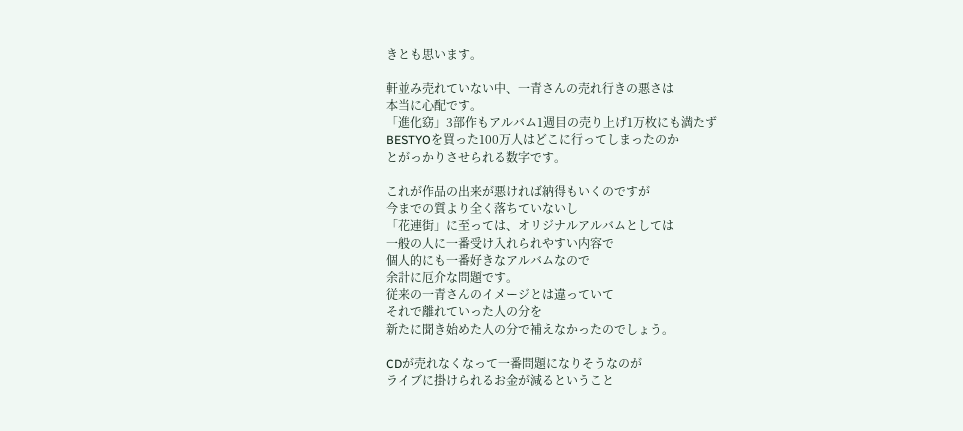きとも思います。

軒並み売れていない中、一青さんの売れ行きの悪さは
本当に心配です。
「進化窈」3部作もアルバム1週目の売り上げ1万枚にも満たず
BESTYOを買った100万人はどこに行ってしまったのか
とがっかりさせられる数字です。

これが作品の出来が悪ければ納得もいくのですが
今までの質より全く落ちていないし
「花連街」に至っては、オリジナルアルバムとしては
一般の人に一番受け入れられやすい内容で
個人的にも一番好きなアルバムなので
余計に厄介な問題です。
従来の一青さんのイメージとは違っていて
それで離れていった人の分を
新たに聞き始めた人の分で補えなかったのでしょう。

CDが売れなくなって一番問題になりそうなのが
ライブに掛けられるお金が減るということ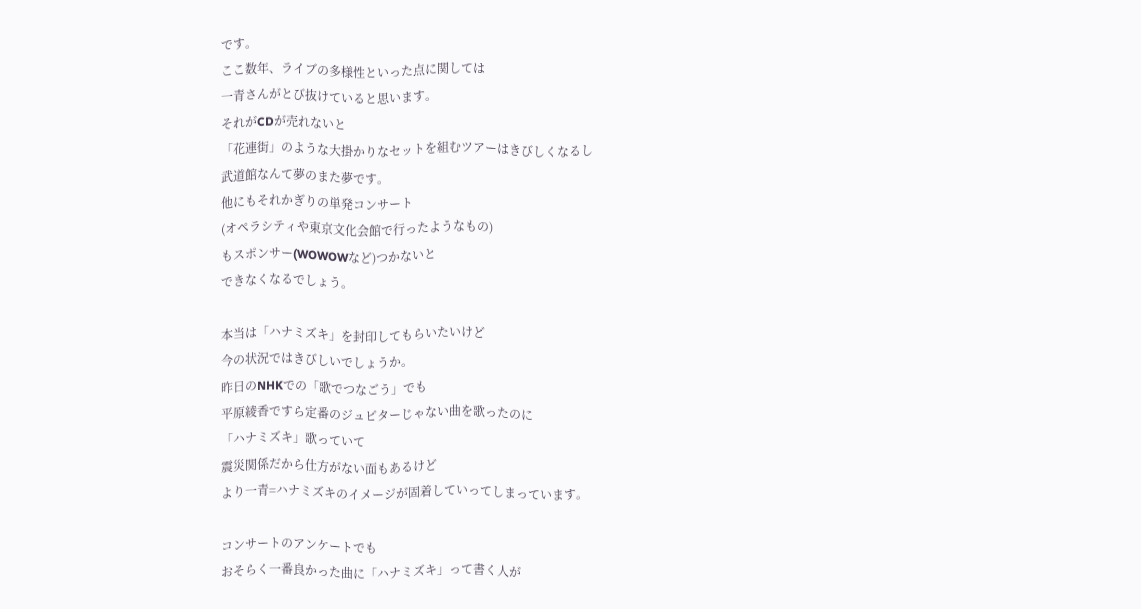です。
ここ数年、ライブの多様性といった点に関しては
一青さんがとび抜けていると思います。
それがCDが売れないと
「花連街」のような大掛かりなセットを組むツアーはきびしくなるし
武道館なんて夢のまた夢です。
他にもそれかぎりの単発コンサート
(オペラシティや東京文化会館で行ったようなもの)
もスポンサー(WOWOWなど)つかないと
できなくなるでしょう。

本当は「ハナミズキ」を封印してもらいたいけど
今の状況ではきびしいでしょうか。
昨日のNHKでの「歌でつなごう」でも
平原綾香ですら定番のジュピターじゃない曲を歌ったのに
「ハナミズキ」歌っていて
震災関係だから仕方がない面もあるけど
より一青=ハナミズキのイメージが固着していってしまっています。

コンサートのアンケートでも
おそらく一番良かった曲に「ハナミズキ」って書く人が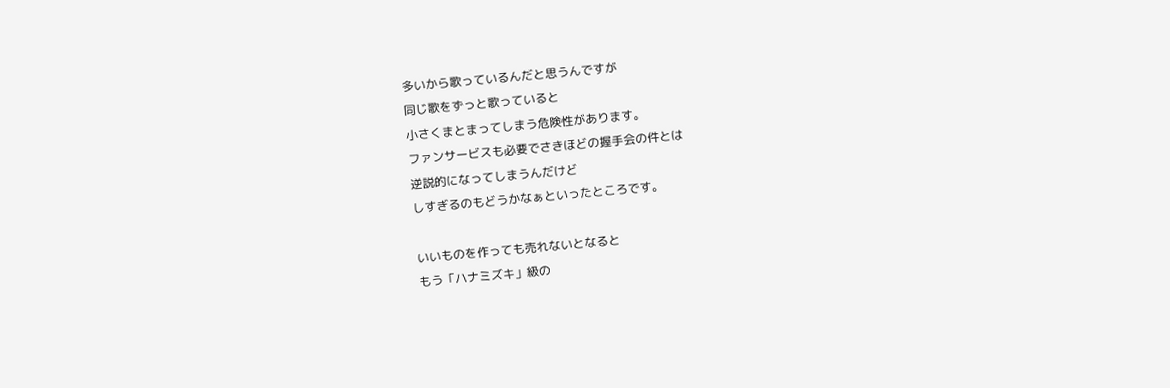多いから歌っているんだと思うんですが
同じ歌をずっと歌っていると
小さくまとまってしまう危険性があります。
ファンサービスも必要でさきほどの握手会の件とは
逆説的になってしまうんだけど
しすぎるのもどうかなぁといったところです。

いいものを作っても売れないとなると
もう「ハナミズキ」級の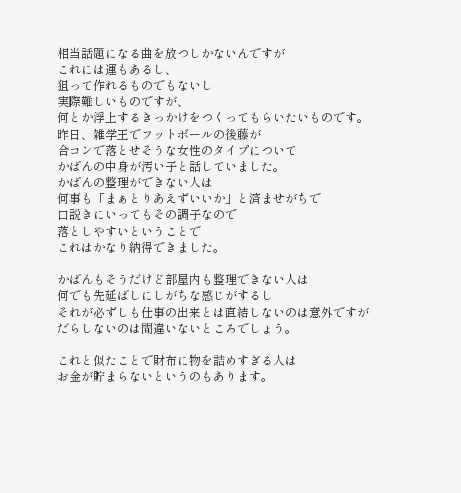相当話題になる曲を放つしかないんですが
これには運もあるし、
狙って作れるものでもないし
実際難しいものですが、
何とか浮上するきっかけをつくってもらいたいものです。
昨日、雑学王でフットボールの後藤が
合コンで落とせそうな女性のタイプについて
かばんの中身が汚い子と話していました。
かばんの整理ができない人は
何事も「まぁとりあえずいいか」と済ませがちで
口説きにいってもその調子なので
落としやすいということで
これはかなり納得できました。

かばんもそうだけど部屋内も整理できない人は
何でも先延ばしにしがちな感じがするし
それが必ずしも仕事の出来とは直結しないのは意外ですが
だらしないのは間違いないところでしょう。

これと似たことで財布に物を詰めすぎる人は
お金が貯まらないというのもあります。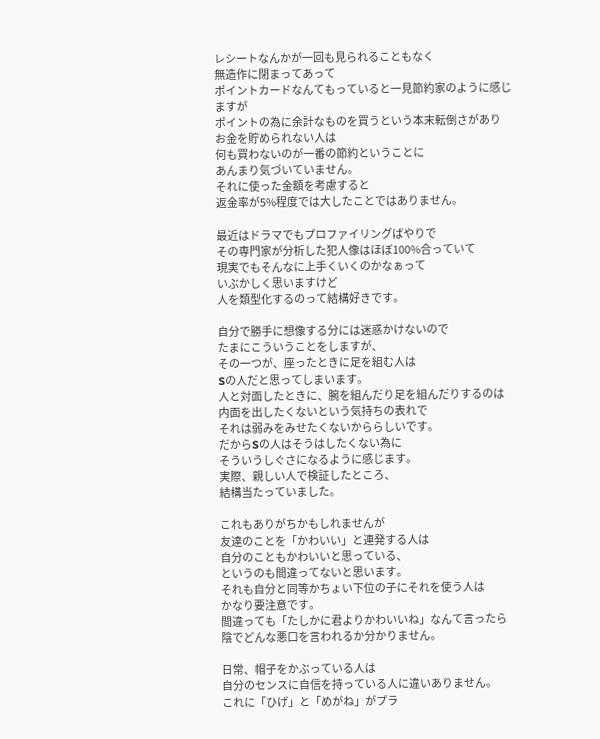レシートなんかが一回も見られることもなく
無造作に閉まってあって
ポイントカードなんてもっていると一見節約家のように感じますが
ポイントの為に余計なものを買うという本末転倒さがあり
お金を貯められない人は
何も買わないのが一番の節約ということに
あんまり気づいていません。
それに使った金額を考慮すると
返金率が5%程度では大したことではありません。

最近はドラマでもプロファイリングばやりで
その専門家が分析した犯人像はほぼ100%合っていて
現実でもそんなに上手くいくのかなぁって
いぶかしく思いますけど
人を類型化するのって結構好きです。

自分で勝手に想像する分には迷惑かけないので
たまにこういうことをしますが、
その一つが、座ったときに足を組む人は
Sの人だと思ってしまいます。
人と対面したときに、腕を組んだり足を組んだりするのは
内面を出したくないという気持ちの表れで
それは弱みをみせたくないかららしいです。
だからSの人はそうはしたくない為に
そういうしぐさになるように感じます。
実際、親しい人で検証したところ、
結構当たっていました。

これもありがちかもしれませんが
友達のことを「かわいい」と連発する人は
自分のこともかわいいと思っている、
というのも間違ってないと思います。
それも自分と同等かちょい下位の子にそれを使う人は
かなり要注意です。
間違っても「たしかに君よりかわいいね」なんて言ったら
陰でどんな悪口を言われるか分かりません。

日常、帽子をかぶっている人は
自分のセンスに自信を持っている人に違いありません。
これに「ひげ」と「めがね」がプラ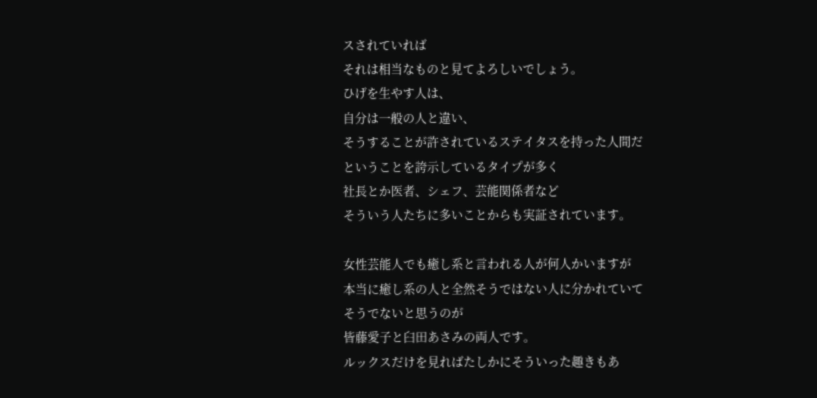スされていれば
それは相当なものと見てよろしいでしょう。
ひげを生やす人は、
自分は一般の人と違い、
そうすることが許されているステイタスを持った人間だ
ということを誇示しているタイプが多く
社長とか医者、シェフ、芸能関係者など
そういう人たちに多いことからも実証されています。

女性芸能人でも癒し系と言われる人が何人かいますが
本当に癒し系の人と全然そうではない人に分かれていて
そうでないと思うのが
皆藤愛子と臼田あさみの両人です。
ルックスだけを見ればたしかにそういった趣きもあ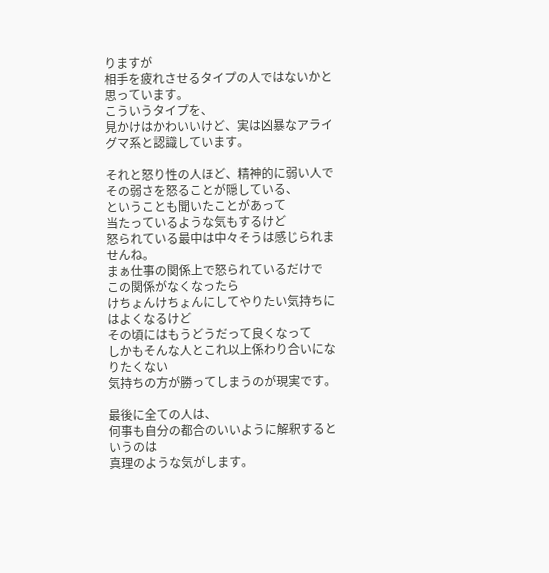りますが
相手を疲れさせるタイプの人ではないかと思っています。
こういうタイプを、
見かけはかわいいけど、実は凶暴なアライグマ系と認識しています。

それと怒り性の人ほど、精神的に弱い人で
その弱さを怒ることが隠している、
ということも聞いたことがあって
当たっているような気もするけど
怒られている最中は中々そうは感じられませんね。
まぁ仕事の関係上で怒られているだけで
この関係がなくなったら
けちょんけちょんにしてやりたい気持ちにはよくなるけど
その頃にはもうどうだって良くなって
しかもそんな人とこれ以上係わり合いになりたくない
気持ちの方が勝ってしまうのが現実です。

最後に全ての人は、
何事も自分の都合のいいように解釈するというのは
真理のような気がします。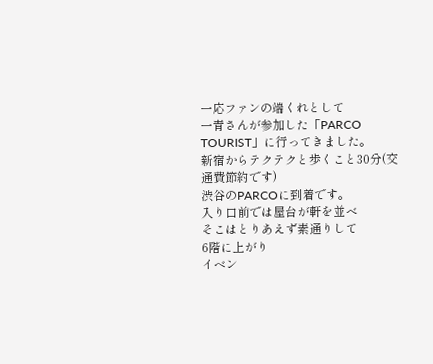一応ファンの端くれとして
一青さんが参加した「PARCO TOURIST」に行ってきました。
新宿からテクテクと歩くこと30分(交通費節約です)
渋谷のPARCOに到着です。
入り口前では屋台が軒を並べ
そこはとりあえず素通りして
6階に上がり
イベン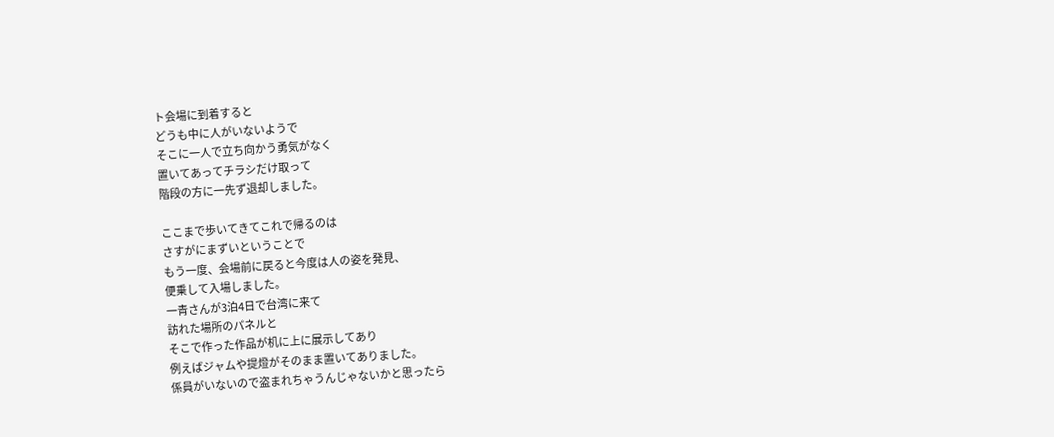ト会場に到着すると
どうも中に人がいないようで
そこに一人で立ち向かう勇気がなく
置いてあってチラシだけ取って
階段の方に一先ず退却しました。

ここまで歩いてきてこれで帰るのは
さすがにまずいということで
もう一度、会場前に戻ると今度は人の姿を発見、
便乗して入場しました。
一青さんが3泊4日で台湾に来て
訪れた場所のパネルと
そこで作った作品が机に上に展示してあり
例えばジャムや提燈がそのまま置いてありました。
係員がいないので盗まれちゃうんじゃないかと思ったら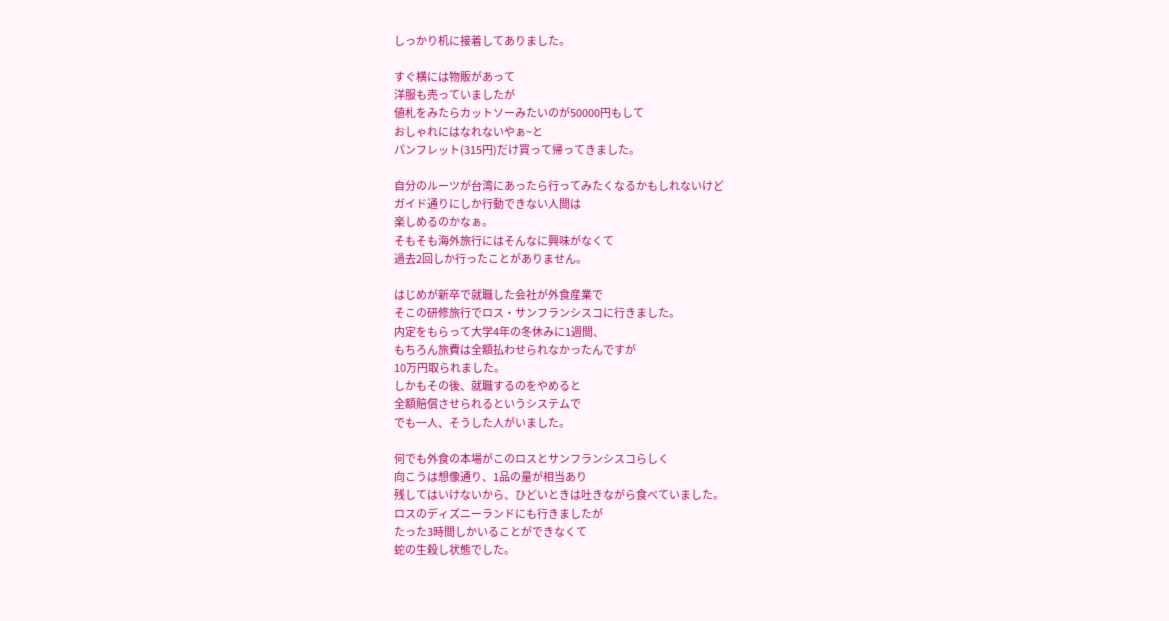しっかり机に接着してありました。

すぐ横には物販があって
洋服も売っていましたが
値札をみたらカットソーみたいのが50000円もして
おしゃれにはなれないやぁ~と
パンフレット(315円)だけ買って帰ってきました。

自分のルーツが台湾にあったら行ってみたくなるかもしれないけど
ガイド通りにしか行動できない人間は
楽しめるのかなぁ。
そもそも海外旅行にはそんなに興味がなくて
過去2回しか行ったことがありません。

はじめが新卒で就職した会社が外食産業で
そこの研修旅行でロス・サンフランシスコに行きました。
内定をもらって大学4年の冬休みに1週間、
もちろん旅費は全額払わせられなかったんですが
10万円取られました。
しかもその後、就職するのをやめると
全額賠償させられるというシステムで
でも一人、そうした人がいました。

何でも外食の本場がこのロスとサンフランシスコらしく
向こうは想像通り、1品の量が相当あり
残してはいけないから、ひどいときは吐きながら食べていました。
ロスのディズニーランドにも行きましたが
たった3時間しかいることができなくて
蛇の生殺し状態でした。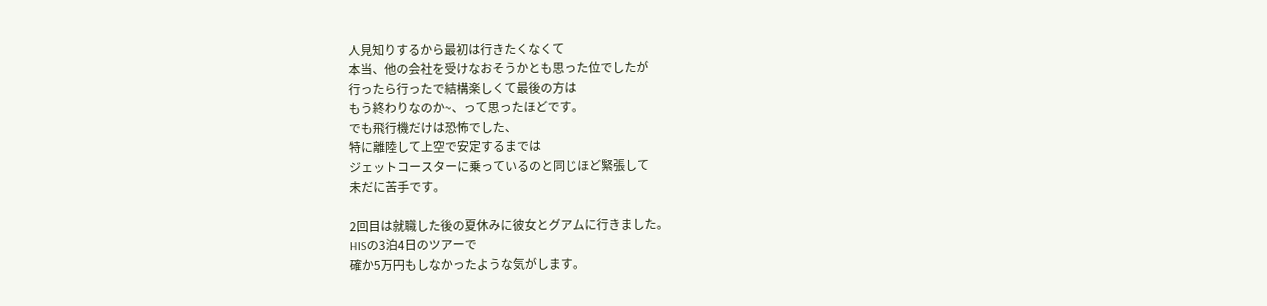人見知りするから最初は行きたくなくて
本当、他の会社を受けなおそうかとも思った位でしたが
行ったら行ったで結構楽しくて最後の方は
もう終わりなのか~、って思ったほどです。
でも飛行機だけは恐怖でした、
特に離陸して上空で安定するまでは
ジェットコースターに乗っているのと同じほど緊張して
未だに苦手です。

2回目は就職した後の夏休みに彼女とグアムに行きました。
HISの3泊4日のツアーで
確か5万円もしなかったような気がします。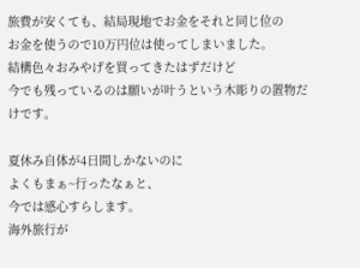旅費が安くても、結局現地でお金をそれと同じ位の
お金を使うので10万円位は使ってしまいました。
結構色々おみやげを買ってきたはずだけど
今でも残っているのは願いが叶うという木彫りの置物だけです。

夏休み自体が4日間しかないのに
よくもまぁ~行ったなぁと、
今では感心すらします。
海外旅行が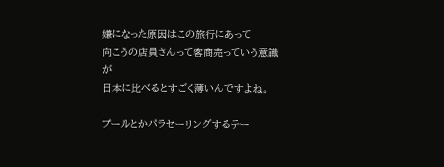嫌になった原因はこの旅行にあって
向こうの店員さんって客商売っていう意識が
日本に比べるとすごく薄いんですよね。

プールとかパラセーリングするテー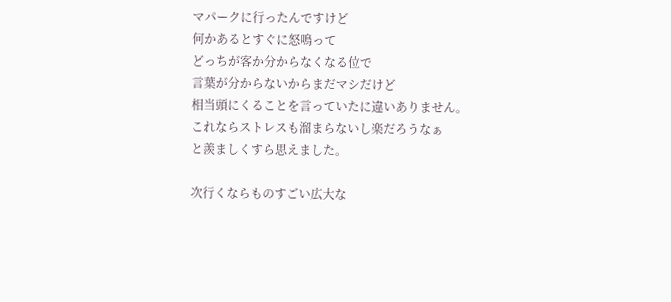マパークに行ったんですけど
何かあるとすぐに怒鳴って
どっちが客か分からなくなる位で
言葉が分からないからまだマシだけど
相当頭にくることを言っていたに違いありません。
これならストレスも溜まらないし楽だろうなぁ
と羨ましくすら思えました。

次行くならものすごい広大な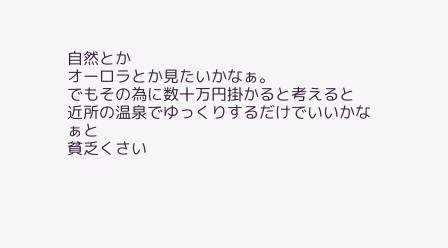自然とか
オーロラとか見たいかなぁ。
でもその為に数十万円掛かると考えると
近所の温泉でゆっくりするだけでいいかなぁと
貧乏くさい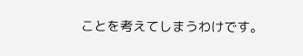ことを考えてしまうわけです。